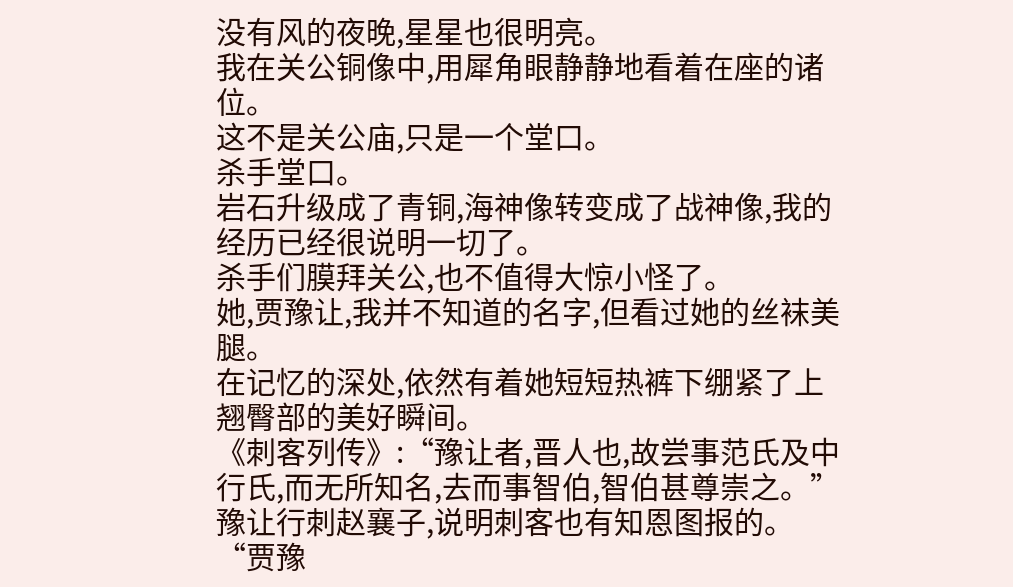没有风的夜晚,星星也很明亮。
我在关公铜像中,用犀角眼静静地看着在座的诸位。
这不是关公庙,只是一个堂口。
杀手堂口。
岩石升级成了青铜,海神像转变成了战神像,我的经历已经很说明一切了。
杀手们膜拜关公,也不值得大惊小怪了。
她,贾豫让,我并不知道的名字,但看过她的丝袜美腿。
在记忆的深处,依然有着她短短热裤下绷紧了上翘臀部的美好瞬间。
《刺客列传》:“豫让者,晋人也,故尝事范氏及中行氏,而无所知名,去而事智伯,智伯甚尊崇之。”
豫让行刺赵襄子,说明刺客也有知恩图报的。
“贾豫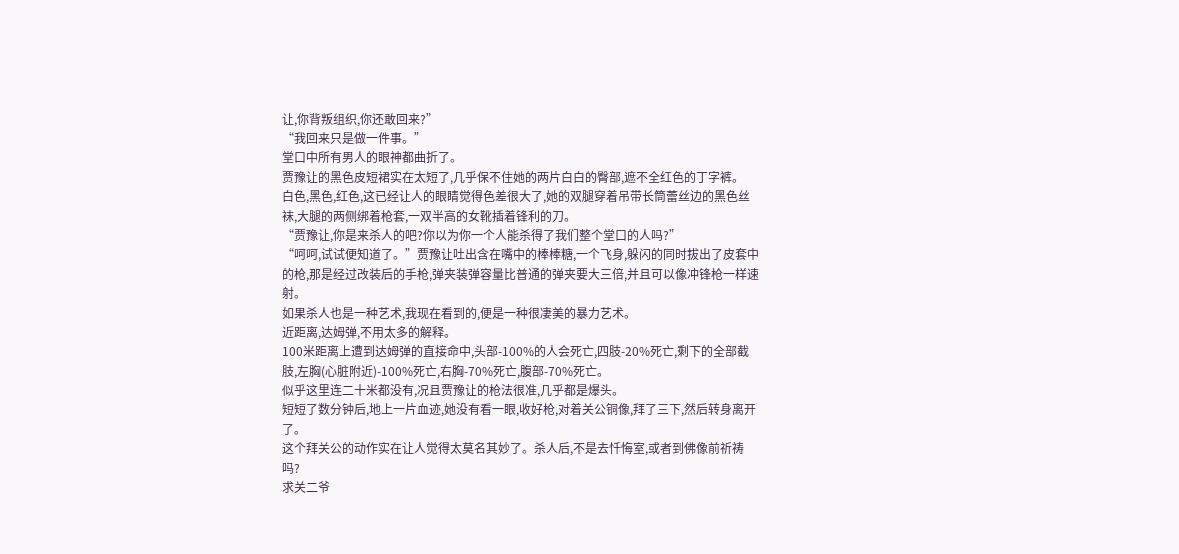让,你背叛组织,你还敢回来?”
“我回来只是做一件事。”
堂口中所有男人的眼神都曲折了。
贾豫让的黑色皮短裙实在太短了,几乎保不住她的两片白白的臀部,遮不全红色的丁字裤。
白色,黑色,红色,这已经让人的眼睛觉得色差很大了,她的双腿穿着吊带长筒蕾丝边的黑色丝袜,大腿的两侧绑着枪套,一双半高的女靴插着锋利的刀。
“贾豫让,你是来杀人的吧?你以为你一个人能杀得了我们整个堂口的人吗?”
“呵呵,试试便知道了。”贾豫让吐出含在嘴中的棒棒糖,一个飞身,躲闪的同时拔出了皮套中的枪,那是经过改装后的手枪,弹夹装弹容量比普通的弹夹要大三倍,并且可以像冲锋枪一样速射。
如果杀人也是一种艺术,我现在看到的,便是一种很凄美的暴力艺术。
近距离,达姆弹,不用太多的解释。
100米距离上遭到达姆弹的直接命中,头部-100%的人会死亡,四肢-20%死亡,剩下的全部截肢,左胸(心脏附近)-100%死亡,右胸-70%死亡,腹部-70%死亡。
似乎这里连二十米都没有,况且贾豫让的枪法很准,几乎都是爆头。
短短了数分钟后,地上一片血迹,她没有看一眼,收好枪,对着关公铜像,拜了三下,然后转身离开了。
这个拜关公的动作实在让人觉得太莫名其妙了。杀人后,不是去忏悔室,或者到佛像前祈祷吗?
求关二爷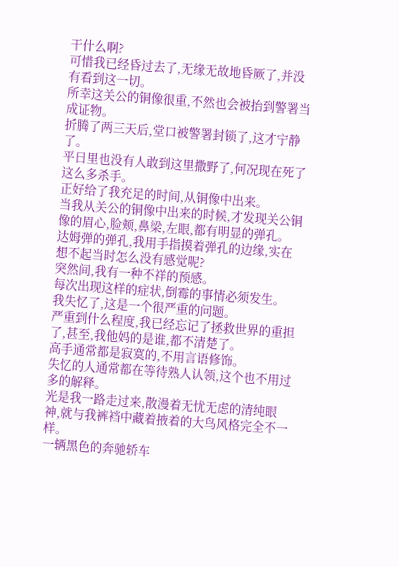干什么啊?
可惜我已经昏过去了,无缘无故地昏厥了,并没有看到这一切。
所幸这关公的铜像很重,不然也会被抬到警署当成证物。
折腾了两三天后,堂口被警署封锁了,这才宁静了。
平日里也没有人敢到这里撒野了,何况现在死了这么多杀手。
正好给了我充足的时间,从铜像中出来。
当我从关公的铜像中出来的时候,才发现关公铜像的眉心,脸颊,鼻梁,左眼,都有明显的弹孔。
达姆弹的弹孔,我用手指摸着弹孔的边缘,实在想不起当时怎么没有感觉呢?
突然间,我有一种不祥的预感。
每次出现这样的症状,倒霉的事情必须发生。
我失忆了,这是一个很严重的问题。
严重到什么程度,我已经忘记了拯救世界的重担了,甚至,我他妈的是谁,都不清楚了。
高手通常都是寂寞的,不用言语修饰。
失忆的人通常都在等待熟人认领,这个也不用过多的解释。
光是我一路走过来,散漫着无忧无虑的清纯眼神,就与我裤裆中藏着掖着的大鸟风格完全不一样。
一辆黑色的奔驰轿车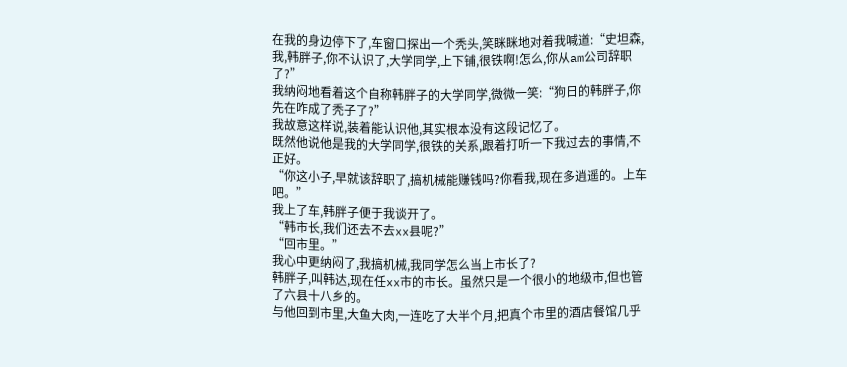在我的身边停下了,车窗口探出一个秃头,笑眯眯地对着我喊道:“史坦森,我,韩胖子,你不认识了,大学同学,上下铺,很铁啊!怎么,你从am公司辞职了?”
我纳闷地看着这个自称韩胖子的大学同学,微微一笑:“狗日的韩胖子,你先在咋成了秃子了?”
我故意这样说,装着能认识他,其实根本没有这段记忆了。
既然他说他是我的大学同学,很铁的关系,跟着打听一下我过去的事情,不正好。
“你这小子,早就该辞职了,搞机械能赚钱吗?你看我,现在多逍遥的。上车吧。”
我上了车,韩胖子便于我谈开了。
“韩市长,我们还去不去xx县呢?”
“回市里。”
我心中更纳闷了,我搞机械,我同学怎么当上市长了?
韩胖子,叫韩达,现在任xx市的市长。虽然只是一个很小的地级市,但也管了六县十八乡的。
与他回到市里,大鱼大肉,一连吃了大半个月,把真个市里的酒店餐馆几乎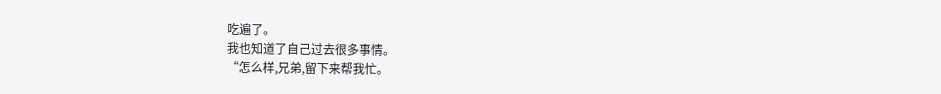吃遍了。
我也知道了自己过去很多事情。
“怎么样,兄弟,留下来帮我忙。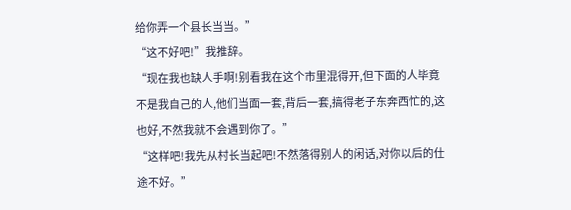给你弄一个县长当当。”
“这不好吧!”我推辞。
“现在我也缺人手啊!别看我在这个市里混得开,但下面的人毕竟不是我自己的人,他们当面一套,背后一套,搞得老子东奔西忙的,这也好,不然我就不会遇到你了。”
“这样吧!我先从村长当起吧!不然落得别人的闲话,对你以后的仕途不好。”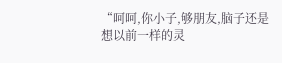“呵呵,你小子,够朋友,脑子还是想以前一样的灵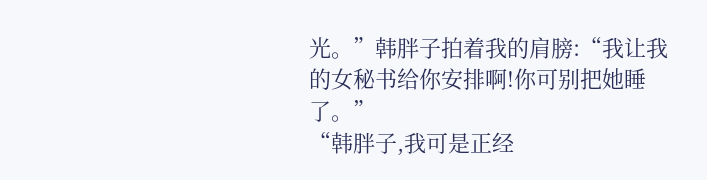光。”韩胖子拍着我的肩膀:“我让我的女秘书给你安排啊!你可别把她睡了。”
“韩胖子,我可是正经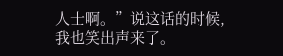人士啊。”说这话的时候,我也笑出声来了。